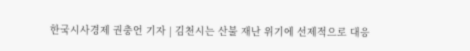한국시사경제 권충언 기자 | 김천시는 산불 재난 위기에 선제적으로 대응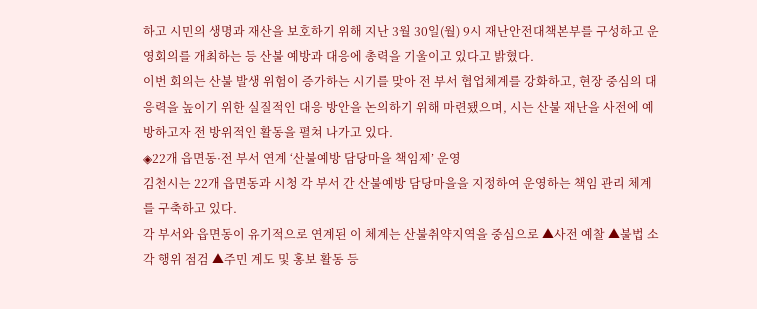하고 시민의 생명과 재산을 보호하기 위해 지난 3월 30일(월) 9시 재난안전대책본부를 구성하고 운영회의를 개최하는 등 산불 예방과 대응에 총력을 기울이고 있다고 밝혔다.
이번 회의는 산불 발생 위험이 증가하는 시기를 맞아 전 부서 협업체계를 강화하고, 현장 중심의 대응력을 높이기 위한 실질적인 대응 방안을 논의하기 위해 마련됐으며, 시는 산불 재난을 사전에 예방하고자 전 방위적인 활동을 펼쳐 나가고 있다.
◈22개 읍면동·전 부서 연계 ‘산불예방 담당마을 책임제’ 운영
김천시는 22개 읍면동과 시청 각 부서 간 산불예방 담당마을을 지정하여 운영하는 책임 관리 체계를 구축하고 있다.
각 부서와 읍면동이 유기적으로 연계된 이 체계는 산불취약지역을 중심으로 ▲사전 예찰 ▲불법 소각 행위 점검 ▲주민 계도 및 홍보 활동 등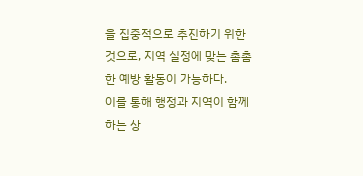을 집중적으로 추진하기 위한 것으로, 지역 실정에 맞는 촘촘한 예방 활동이 가능하다.
이를 통해 행정과 지역이 함께하는 상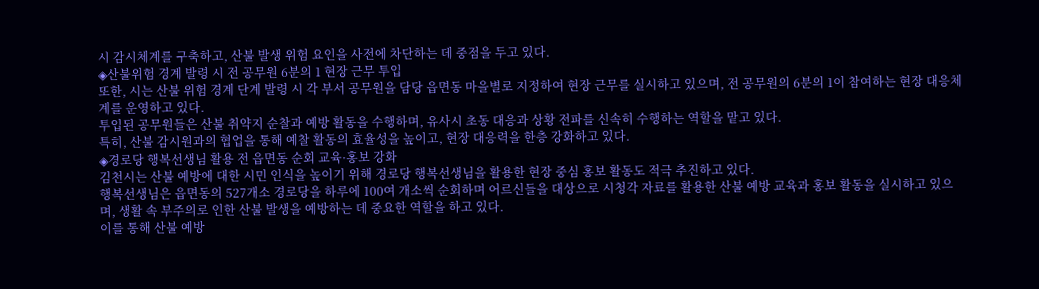시 감시체계를 구축하고, 산불 발생 위험 요인을 사전에 차단하는 데 중점을 두고 있다.
◈산불위험 경계 발령 시 전 공무원 6분의 1 현장 근무 투입
또한, 시는 산불 위험 경계 단계 발령 시 각 부서 공무원을 담당 읍면동 마을별로 지정하여 현장 근무를 실시하고 있으며, 전 공무원의 6분의 1이 참여하는 현장 대응체계를 운영하고 있다.
투입된 공무원들은 산불 취약지 순찰과 예방 활동을 수행하며, 유사시 초동 대응과 상황 전파를 신속히 수행하는 역할을 맡고 있다.
특히, 산불 감시원과의 협업을 통해 예찰 활동의 효율성을 높이고, 현장 대응력을 한층 강화하고 있다.
◈경로당 행복선생님 활용 전 읍면동 순회 교육·홍보 강화
김천시는 산불 예방에 대한 시민 인식을 높이기 위해 경로당 행복선생님을 활용한 현장 중심 홍보 활동도 적극 추진하고 있다.
행복선생님은 읍면동의 527개소 경로당을 하루에 100여 개소씩 순회하며 어르신들을 대상으로 시청각 자료를 활용한 산불 예방 교육과 홍보 활동을 실시하고 있으며, 생활 속 부주의로 인한 산불 발생을 예방하는 데 중요한 역할을 하고 있다.
이를 통해 산불 예방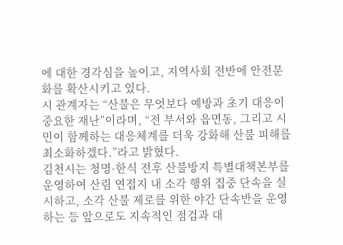에 대한 경각심을 높이고, 지역사회 전반에 안전문화를 확산시키고 있다.
시 관계자는 “산불은 무엇보다 예방과 초기 대응이 중요한 재난”이라며, “전 부서와 읍면동, 그리고 시민이 함께하는 대응체계를 더욱 강화해 산불 피해를 최소화하겠다.”라고 밝혔다.
김천시는 청명·한식 전후 산불방지 특별대책본부를 운영하여 산림 연접지 내 소각 행위 집중 단속을 실시하고, 소각 산불 제로를 위한 야간 단속반을 운영하는 등 앞으로도 지속적인 점검과 대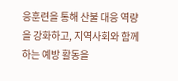응훈련을 통해 산불 대응 역량을 강화하고, 지역사회와 함께하는 예방 활동을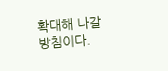확대해 나갈 방침이다.